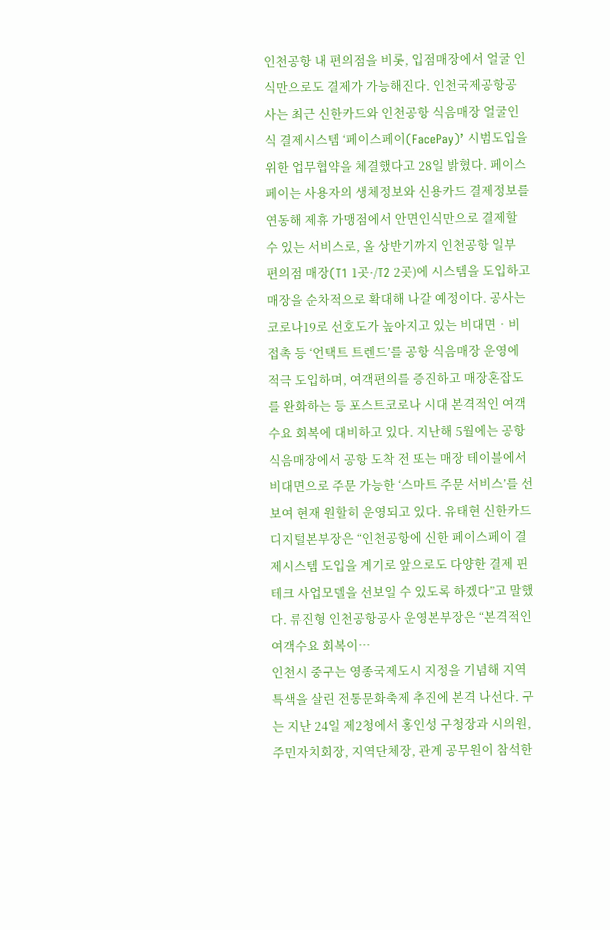인천공항 내 편의점을 비롯, 입점매장에서 얼굴 인식만으로도 결제가 가능해진다. 인천국제공항공사는 최근 신한카드와 인천공항 식음매장 얼굴인식 결제시스템 ‘페이스페이(FacePay)’ 시범도입을 위한 업무협약을 체결했다고 28일 밝혔다. 페이스페이는 사용자의 생체정보와 신용카드 결제정보를 연동해 제휴 가맹점에서 안면인식만으로 결제할 수 있는 서비스로, 올 상반기까지 인천공항 일부 편의점 매장(T1 1곳·/T2 2곳)에 시스템을 도입하고 매장을 순차적으로 확대해 나갈 예정이다. 공사는 코로나19로 선호도가 높아지고 있는 비대면‧비접촉 등 ‘언택트 트렌드’를 공항 식음매장 운영에 적극 도입하며, 여객편의를 증진하고 매장혼잡도를 완화하는 등 포스트코로나 시대 본격적인 여객수요 회복에 대비하고 있다. 지난해 5월에는 공항 식음매장에서 공항 도착 전 또는 매장 테이블에서 비대면으로 주문 가능한 ‘스마트 주문 서비스’를 선보여 현재 원할히 운영되고 있다. 유태현 신한카드 디지털본부장은 “인천공항에 신한 페이스페이 결제시스템 도입을 계기로 앞으로도 다양한 결제 핀테크 사업모델을 선보일 수 있도록 하겠다”고 말했다. 류진형 인천공항공사 운영본부장은 “본격적인 여객수요 회복이…
인천시 중구는 영종국제도시 지정을 기념해 지역 특색을 살린 전통문화축제 추진에 본격 나선다. 구는 지난 24일 제2청에서 홍인성 구청장과 시의원, 주민자치회장, 지역단체장, 관계 공무원이 참석한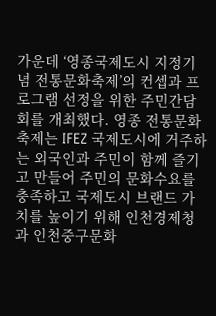가운데 ‘영종국제도시 지정기념 전통문화축제’의 컨셉과 프로그램 선정을 위한 주민간담회를 개최했다. 영종 전통문화축제는 IFEZ 국제도시에 거주하는 외국인과 주민이 함께 즐기고 만들어 주민의 문화수요를 충족하고 국제도시 브랜드 가치를 높이기 위해 인천경제청과 인천중구문화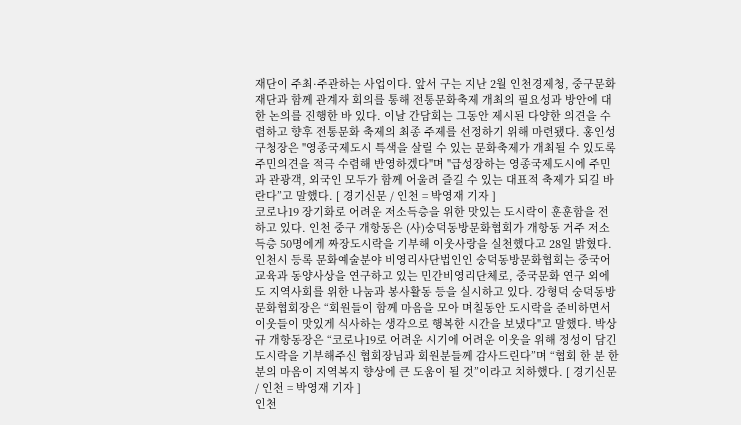재단이 주최·주관하는 사업이다. 앞서 구는 지난 2월 인천경제청, 중구문화재단과 함께 관계자 회의를 통해 전통문화축제 개최의 필요성과 방안에 대한 논의를 진행한 바 있다. 이날 간담회는 그동안 제시된 다양한 의견을 수렴하고 향후 전통문화 축제의 최종 주제를 선정하기 위해 마련됐다. 홍인성 구청장은 "영종국제도시 특색을 살릴 수 있는 문화축제가 개최될 수 있도록 주민의견을 적극 수렴해 반영하겠다"며 "급성장하는 영종국제도시에 주민과 관광객, 외국인 모두가 함께 어울려 즐길 수 있는 대표적 축제가 되길 바란다”고 말했다. [ 경기신문 / 인천 = 박영재 기자 ]
코로나19 장기화로 어려운 저소득층을 위한 맛있는 도시락이 훈훈함을 전하고 있다. 인천 중구 개항동은 (사)숭덕동방문화협회가 개항동 거주 저소득층 50명에게 짜장도시락을 기부해 이웃사랑을 실천했다고 28일 밝혔다. 인천시 등록 문화예술분야 비영리사단법인인 숭덕동방문화협회는 중국어교육과 동양사상을 연구하고 있는 민간비영리단체로, 중국문화 연구 외에도 지역사회를 위한 나눔과 봉사활동 등을 실시하고 있다. 강형덕 숭덕동방문화협회장은 “회원들이 함께 마음을 모아 며칠동안 도시락을 준비하면서 이웃들이 맛있게 식사하는 생각으로 행복한 시간을 보냈다"고 말했다. 박상규 개항동장은 “코로나19로 어려운 시기에 어려운 이웃을 위해 정성이 담긴 도시락을 기부해주신 협회장님과 회원분들께 감사드린다”며 “협회 한 분 한 분의 마음이 지역복지 향상에 큰 도움이 될 것”이라고 치하했다. [ 경기신문 / 인천 = 박영재 기자 ]
인천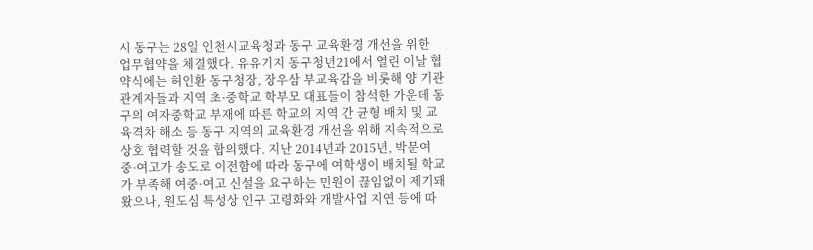시 동구는 28일 인천시교육청과 동구 교육환경 개선을 위한 업무협약을 체결했다. 유유기지 동구청년21에서 열린 이날 협약식에는 허인환 동구청장, 장우삼 부교육감을 비롯해 양 기관 관계자들과 지역 초·중학교 학부모 대표들이 참석한 가운데 동구의 여자중학교 부재에 따른 학교의 지역 간 균형 배치 및 교육격차 해소 등 동구 지역의 교육환경 개선을 위해 지속적으로 상호 협력할 것을 합의했다. 지난 2014년과 2015년, 박문여중·여고가 송도로 이전함에 따라 동구에 여학생이 배치될 학교가 부족해 여중·여고 신설을 요구하는 민원이 끊임없이 제기돼 왔으나, 원도심 특성상 인구 고령화와 개발사업 지연 등에 따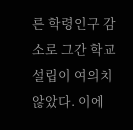른 학령인구 감소로 그간 학교 설립이 여의치 않았다. 이에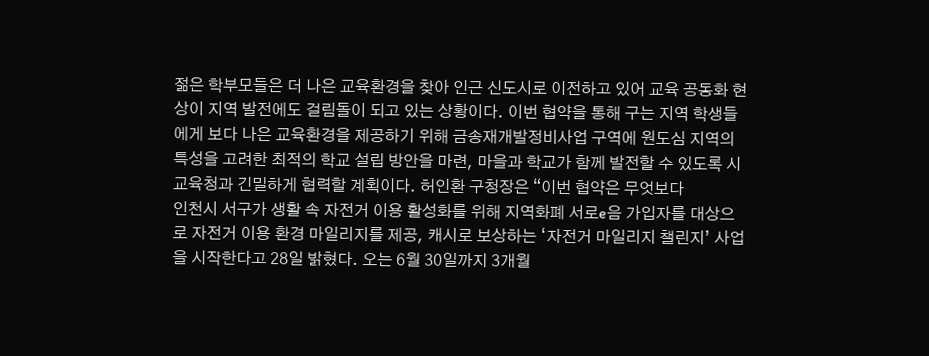젊은 학부모들은 더 나은 교육환경을 찾아 인근 신도시로 이전하고 있어 교육 공동화 현상이 지역 발전에도 걸림돌이 되고 있는 상황이다. 이번 협약을 통해 구는 지역 학생들에게 보다 나은 교육환경을 제공하기 위해 금송재개발정비사업 구역에 원도심 지역의 특성을 고려한 최적의 학교 설립 방안을 마련, 마을과 학교가 함께 발전할 수 있도록 시교육청과 긴밀하게 협력할 계획이다. 허인환 구청장은 “이번 협약은 무엇보다
인천시 서구가 생활 속 자전거 이용 활성화를 위해 지역화폐 서로e음 가입자를 대상으로 자전거 이용 환경 마일리지를 제공, 캐시로 보상하는 ‘자전거 마일리지 챌린지’ 사업을 시작한다고 28일 밝혔다. 오는 6월 30일까지 3개월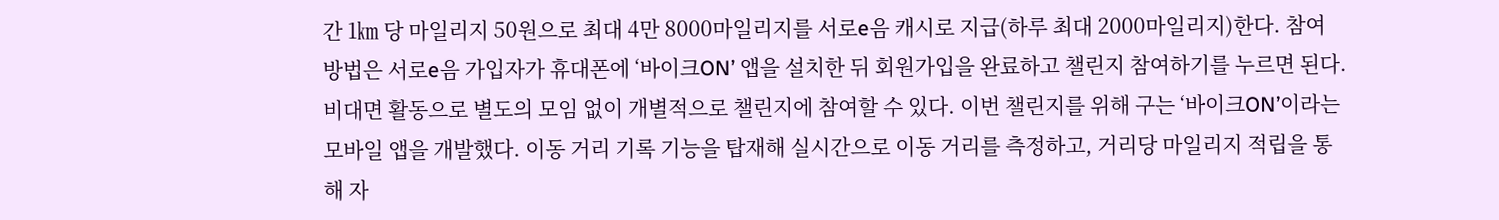간 1㎞ 당 마일리지 50원으로 최대 4만 8000마일리지를 서로e음 캐시로 지급(하루 최대 2000마일리지)한다. 참여 방법은 서로e음 가입자가 휴대폰에 ‘바이크ON’ 앱을 설치한 뒤 회원가입을 완료하고 챌린지 참여하기를 누르면 된다. 비대면 활동으로 별도의 모임 없이 개별적으로 챌린지에 참여할 수 있다. 이번 챌린지를 위해 구는 ‘바이크ON’이라는 모바일 앱을 개발했다. 이동 거리 기록 기능을 탑재해 실시간으로 이동 거리를 측정하고, 거리당 마일리지 적립을 통해 자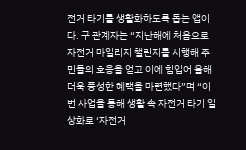전거 타기를 생활화하도록 돕는 앱이다. 구 관계자는 “지난해에 처음으로 자전거 마일리지 챌린지를 시행해 주민들의 호응을 얻고 이에 힘입어 올해 더욱 풍성한 혜택을 마련했다”며 “이번 사업을 통해 생활 속 자전거 타기 일상화로 ‘자전거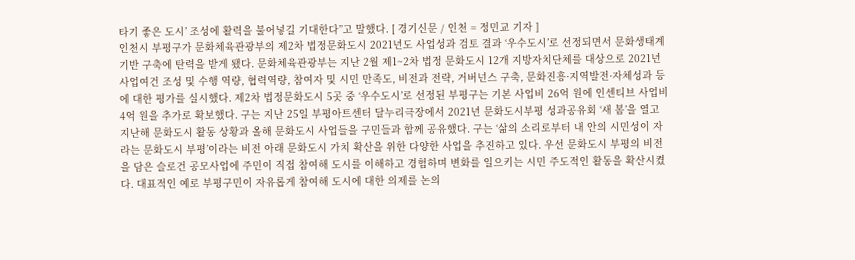타기 좋은 도시’ 조성에 활력을 불어넣길 기대한다”고 말했다. [ 경기신문 / 인천 = 정민교 기자 ]
인천시 부평구가 문화체육관광부의 제2차 법정문화도시 2021년도 사업성과 검토 결과 ‘우수도시’로 선정되면서 문화생태계 기반 구축에 탄력을 받게 됐다. 문화체육관광부는 지난 2월 제1~2차 법정 문화도시 12개 지방자치단체를 대상으로 2021년 사업여건 조성 및 수행 역량, 협력역량, 참여자 및 시민 만족도, 비전과 전략, 거버넌스 구축, 문화진흥·지역발전·자체성과 등에 대한 평가를 실시했다. 제2차 법정문화도시 5곳 중 ‘우수도시’로 선정된 부평구는 기본 사업비 26억 원에 인센티브 사업비 4억 원을 추가로 확보했다. 구는 지난 25일 부평아트센터 달누리극장에서 2021년 문화도시부평 성과공유회 ‘새 봄’을 열고 지난해 문화도시 활동 상황과 올해 문화도시 사업들을 구민들과 함께 공유했다. 구는 ‘삶의 소리로부터 내 안의 시민성이 자라는 문화도시 부평’이라는 비전 아래 문화도시 가치 확산을 위한 다양한 사업을 추진하고 있다. 우선 문화도시 부평의 비전을 담은 슬로건 공모사업에 주민이 직접 참여해 도시를 이해하고 경험하며 변화를 일으키는 시민 주도적인 활동을 확산시켰다. 대표적인 예로 부평구민이 자유롭게 참여해 도시에 대한 의제를 논의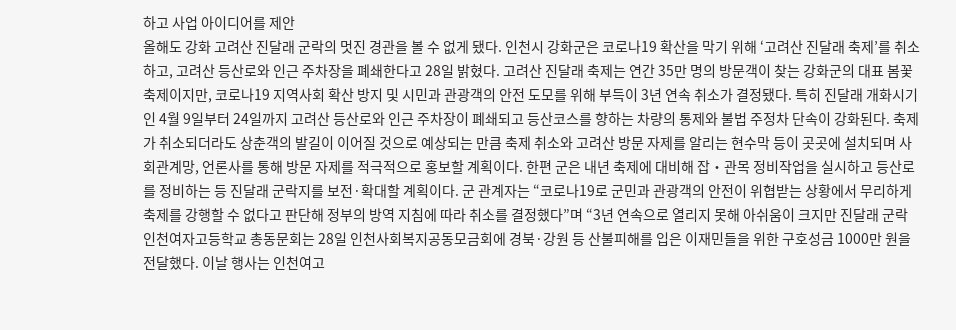하고 사업 아이디어를 제안
올해도 강화 고려산 진달래 군락의 멋진 경관을 볼 수 없게 됐다. 인천시 강화군은 코로나19 확산을 막기 위해 ‘고려산 진달래 축제’를 취소하고, 고려산 등산로와 인근 주차장을 폐쇄한다고 28일 밝혔다. 고려산 진달래 축제는 연간 35만 명의 방문객이 찾는 강화군의 대표 봄꽃 축제이지만, 코로나19 지역사회 확산 방지 및 시민과 관광객의 안전 도모를 위해 부득이 3년 연속 취소가 결정됐다. 특히 진달래 개화시기인 4월 9일부터 24일까지 고려산 등산로와 인근 주차장이 폐쇄되고 등산코스를 향하는 차량의 통제와 불법 주정차 단속이 강화된다. 축제가 취소되더라도 상춘객의 발길이 이어질 것으로 예상되는 만큼 축제 취소와 고려산 방문 자제를 알리는 현수막 등이 곳곳에 설치되며 사회관계망, 언론사를 통해 방문 자제를 적극적으로 홍보할 계획이다. 한편 군은 내년 축제에 대비해 잡‧관목 정비작업을 실시하고 등산로를 정비하는 등 진달래 군락지를 보전·확대할 계획이다. 군 관계자는 “코로나19로 군민과 관광객의 안전이 위협받는 상황에서 무리하게 축제를 강행할 수 없다고 판단해 정부의 방역 지침에 따라 취소를 결정했다”며 “3년 연속으로 열리지 못해 아쉬움이 크지만 진달래 군락
인천여자고등학교 총동문회는 28일 인천사회복지공동모금회에 경북·강원 등 산불피해를 입은 이재민들을 위한 구호성금 1000만 원을 전달했다. 이날 행사는 인천여고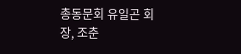총동문회 유일곤 회장, 조춘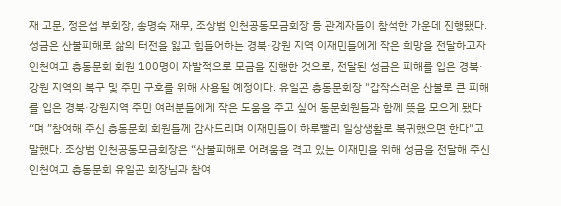재 고문, 정은섭 부회장, 송명숙 재무, 조상범 인천공동모금회장 등 관계자들이 참석한 가운데 진행됐다. 성금은 산불피해로 삶의 터전을 잃고 힘들어하는 경북·강원 지역 이재민들에게 작은 희망을 전달하고자 인천여고 총동문회 회원 100명이 자발적으로 모금을 진행한 것으로, 전달된 성금은 피해를 입은 경북·강원 지역의 복구 및 주민 구호를 위해 사용될 예정이다. 유일곤 총동문회장 "갑작스러운 산불로 큰 피해를 입은 경북·강원지역 주민 여러분들에게 작은 도움을 주고 싶어 동문회원들과 함께 뜻을 모으게 됐다“며 ”참여해 주신 총동문회 회원들께 감사드리며 이재민들이 하루빨리 일상생활로 복귀했으면 한다"고 말했다. 조상범 인천공동모금회장은 “산불피해로 어려움을 격고 있는 이재민을 위해 성금을 전달해 주신 인천여고 총동문회 유일곤 회장님과 참여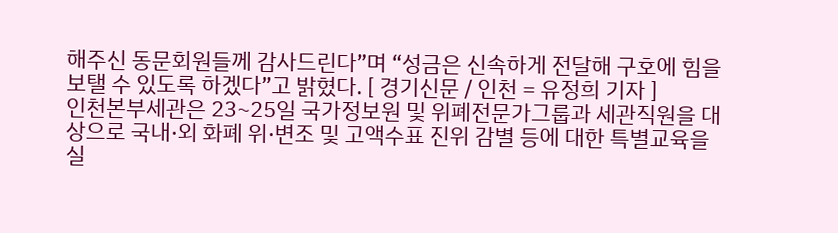해주신 동문회원들께 감사드린다”며 “성금은 신속하게 전달해 구호에 힘을 보탤 수 있도록 하겠다”고 밝혔다. [ 경기신문 / 인천 = 유정희 기자 ]
인천본부세관은 23~25일 국가정보원 및 위폐전문가그룹과 세관직원을 대상으로 국내·외 화폐 위·변조 및 고액수표 진위 감별 등에 대한 특별교육을 실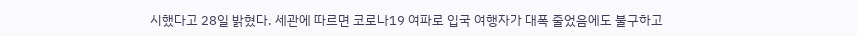시했다고 28일 밝혔다. 세관에 따르면 코로나19 여파로 입국 여행자가 대폭 줄었음에도 불구하고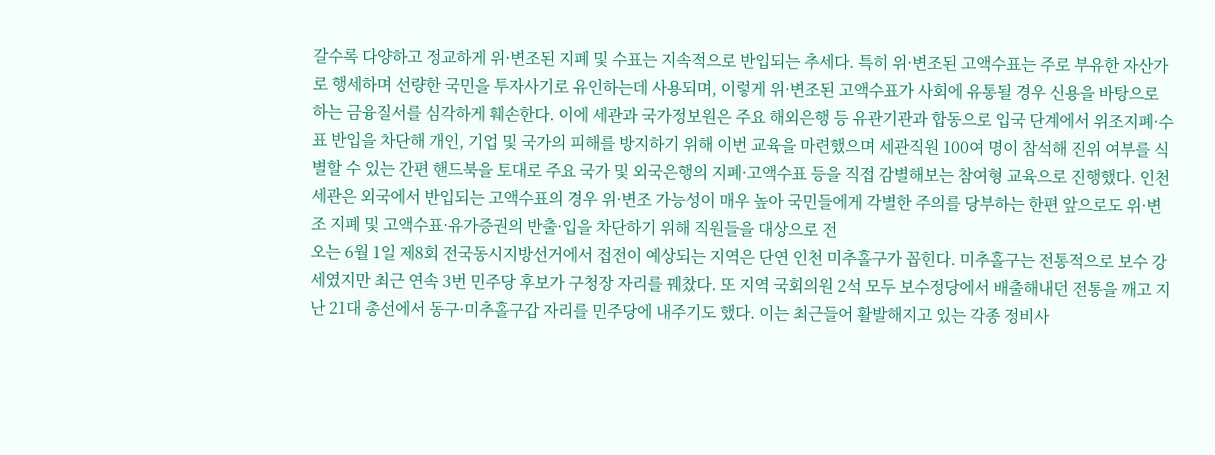갈수록 다양하고 정교하게 위·변조된 지폐 및 수표는 지속적으로 반입되는 추세다. 특히 위·변조된 고액수표는 주로 부유한 자산가로 행세하며 선량한 국민을 투자사기로 유인하는데 사용되며, 이렇게 위·변조된 고액수표가 사회에 유통될 경우 신용을 바탕으로 하는 금융질서를 심각하게 훼손한다. 이에 세관과 국가정보원은 주요 해외은행 등 유관기관과 합동으로 입국 단계에서 위조지폐·수표 반입을 차단해 개인, 기업 및 국가의 피해를 방지하기 위해 이번 교육을 마련했으며 세관직원 100여 명이 참석해 진위 여부를 식별할 수 있는 간편 핸드북을 토대로 주요 국가 및 외국은행의 지폐·고액수표 등을 직접 감별해보는 참여형 교육으로 진행했다. 인천세관은 외국에서 반입되는 고액수표의 경우 위·변조 가능성이 매우 높아 국민들에게 각별한 주의를 당부하는 한편 앞으로도 위·변조 지폐 및 고액수표·유가증권의 반출·입을 차단하기 위해 직원들을 대상으로 전
오는 6월 1일 제8회 전국동시지방선거에서 접전이 예상되는 지역은 단연 인천 미추홀구가 꼽힌다. 미추홀구는 전통적으로 보수 강세였지만 최근 연속 3번 민주당 후보가 구청장 자리를 꿰찼다. 또 지역 국회의원 2석 모두 보수정당에서 배출해내던 전통을 깨고 지난 21대 총선에서 동구·미추홀구갑 자리를 민주당에 내주기도 했다. 이는 최근들어 활발해지고 있는 각종 정비사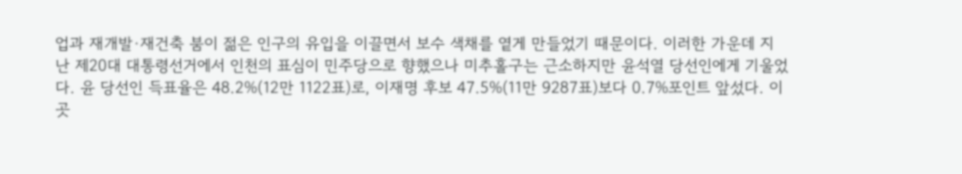업과 재개발·재건축 붐이 젊은 인구의 유입을 이끌면서 보수 색채를 옅게 만들었기 때문이다. 이러한 가운데 지난 제20대 대통령선거에서 인천의 표심이 민주당으로 향했으나 미추홀구는 근소하지만 윤석열 당선인에게 기울었다. 윤 당선인 득표율은 48.2%(12만 1122표)로, 이재명 후보 47.5%(11만 9287표)보다 0.7%포인트 앞섰다. 이곳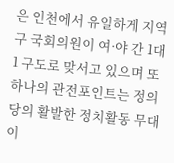은 인천에서 유일하게 지역구 국회의원이 여·야 간 1대 1 구도로 맞서고 있으며 또 하나의 관전포인트는 정의당의 활발한 정치활동 무대이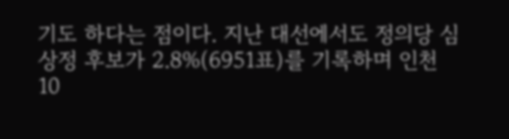기도 하다는 점이다. 지난 대선에서도 정의당 심상정 후보가 2.8%(6951표)를 기록하며 인천 10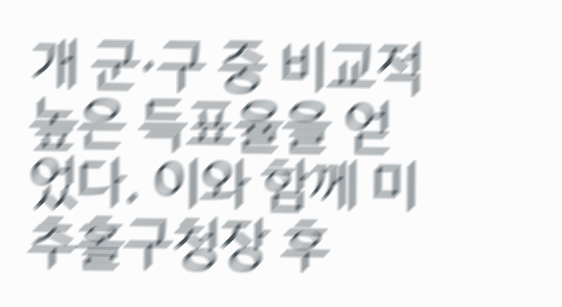개 군·구 중 비교적 높은 득표율을 얻었다. 이와 함께 미추홀구청장 후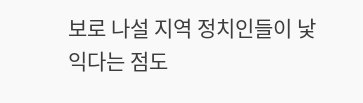보로 나설 지역 정치인들이 낯익다는 점도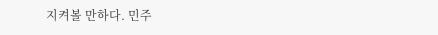지켜볼 만하다. 민주